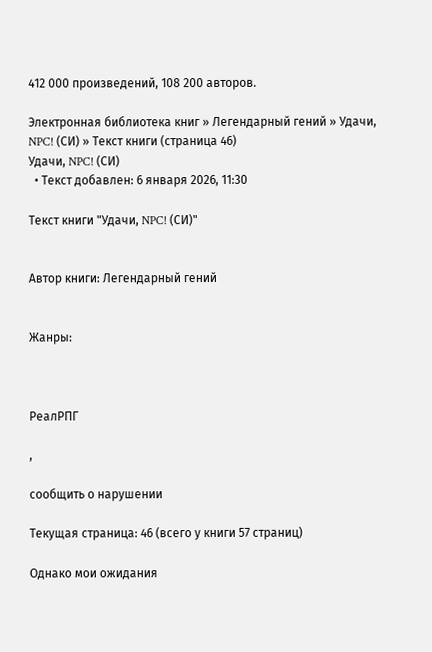412 000 произведений, 108 200 авторов.

Электронная библиотека книг » Легендарный гений » Удачи, NPC! (СИ) » Текст книги (страница 46)
Удачи, NPC! (СИ)
  • Текст добавлен: 6 января 2026, 11:30

Текст книги "Удачи, NPC! (СИ)"


Автор книги: Легендарный гений


Жанры:



РеалРПГ

,

сообщить о нарушении

Текущая страница: 46 (всего у книги 57 страниц)

Однако мои ожидания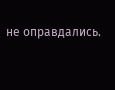не оправдались.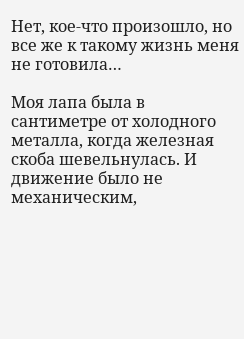Нет, кое-что произошло, но все же к такому жизнь меня не готовила…

Моя лапа была в сантиметре от холодного металла, когда железная скоба шевельнулась. И движение было не механическим,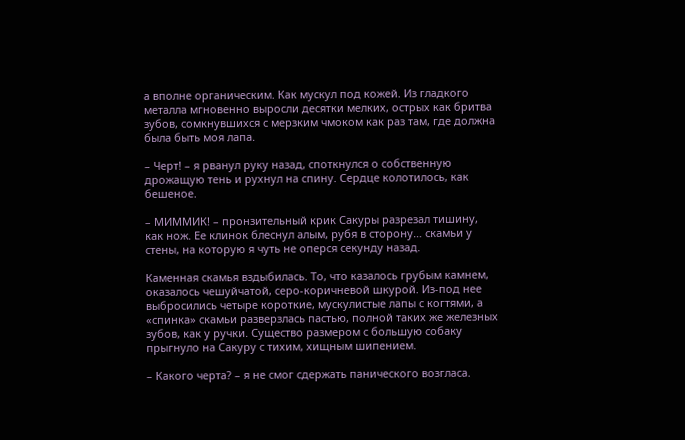а вполне органическим. Как мускул под кожей. Из гладкого металла мгновенно выросли десятки мелких, острых как бритва зубов, сомкнувшихся с мерзким чмоком как раз там, где должна была быть моя лапа.

– Черт! – я рванул руку назад, споткнулся о собственную дрожащую тень и рухнул на спину. Сердце колотилось, как бешеное.

– МИММИК! – пронзительный крик Сакуры разрезал тишину, как нож. Ее клинок блеснул алым, рубя в сторону… скамьи у стены, на которую я чуть не оперся секунду назад.

Каменная скамья вздыбилась. То, что казалось грубым камнем, оказалось чешуйчатой, серо-коричневой шкурой. Из-под нее выбросились четыре короткие, мускулистые лапы с когтями, а «спинка» скамьи разверзлась пастью, полной таких же железных зубов, как у ручки. Существо размером с большую собаку прыгнуло на Сакуру с тихим, хищным шипением.

– Какого черта? – я не смог сдержать панического возгласа.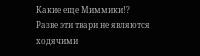Какие еще Миммики!? Разве эти твари не являются ходячими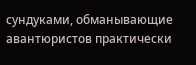сундуками, обманывающие авантюристов практически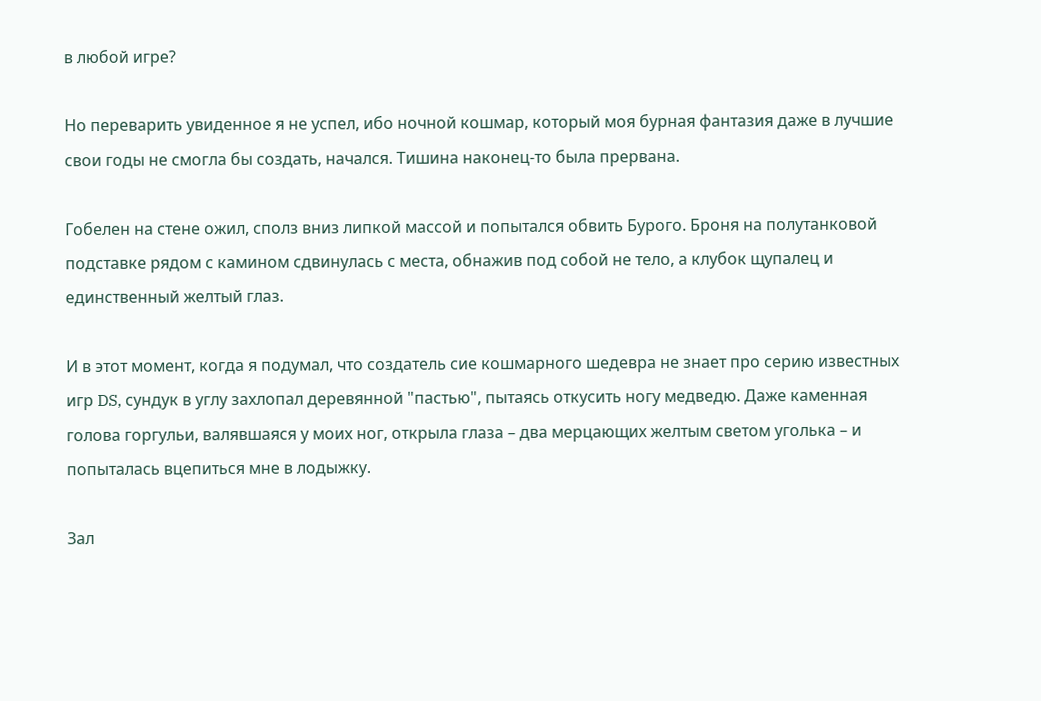в любой игре?

Но переварить увиденное я не успел, ибо ночной кошмар, который моя бурная фантазия даже в лучшие свои годы не смогла бы создать, начался. Тишина наконец-то была прервана.

Гобелен на стене ожил, сполз вниз липкой массой и попытался обвить Бурого. Броня на полутанковой подставке рядом с камином сдвинулась с места, обнажив под собой не тело, а клубок щупалец и единственный желтый глаз.

И в этот момент, когда я подумал, что создатель сие кошмарного шедевра не знает про серию известных игр DS, сундук в углу захлопал деревянной "пастью", пытаясь откусить ногу медведю. Даже каменная голова горгульи, валявшаяся у моих ног, открыла глаза – два мерцающих желтым светом уголька – и попыталась вцепиться мне в лодыжку.

Зал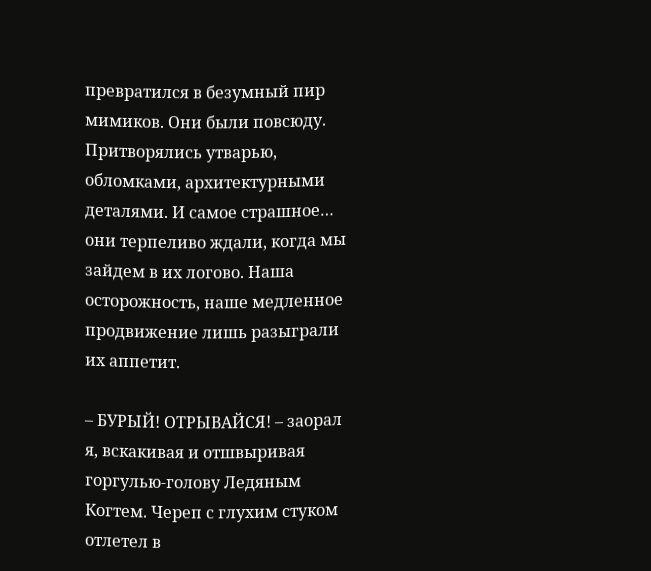превратился в безумный пир мимиков. Они были повсюду. Притворялись утварью, обломками, архитектурными деталями. И самое страшное… они терпеливо ждали, когда мы зайдем в их логово. Наша осторожность, наше медленное продвижение лишь разыграли их аппетит.

– БУРЫЙ! ОТРЫВАЙСЯ! – заорал я, вскакивая и отшвыривая горгулью-голову Ледяным Когтем. Череп с глухим стуком отлетел в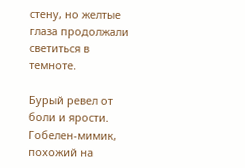стену, но желтые глаза продолжали светиться в темноте.

Бурый ревел от боли и ярости. Гобелен-мимик, похожий на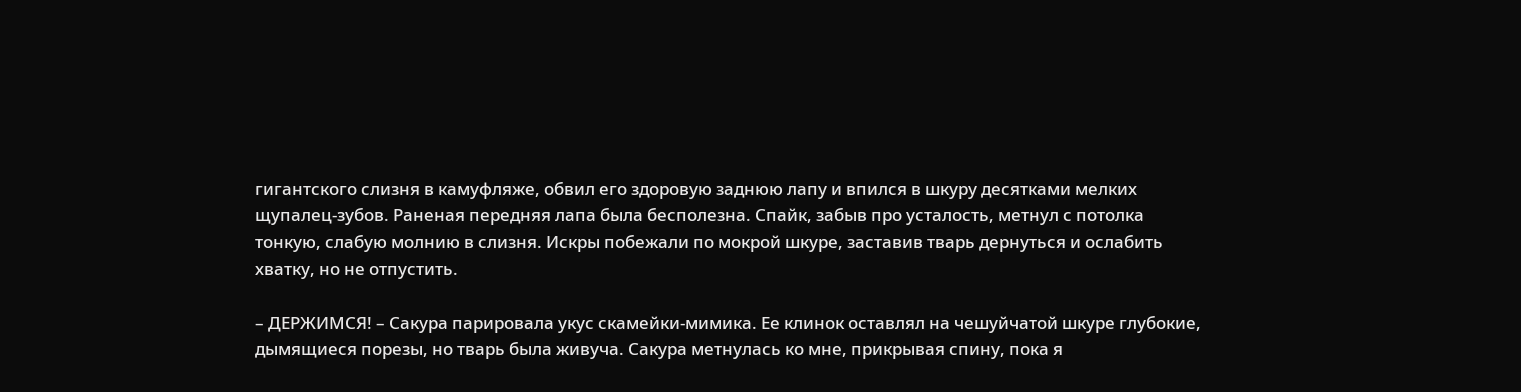гигантского слизня в камуфляже, обвил его здоровую заднюю лапу и впился в шкуру десятками мелких щупалец-зубов. Раненая передняя лапа была бесполезна. Спайк, забыв про усталость, метнул с потолка тонкую, слабую молнию в слизня. Искры побежали по мокрой шкуре, заставив тварь дернуться и ослабить хватку, но не отпустить.

– ДЕРЖИМСЯ! – Сакура парировала укус скамейки-мимика. Ее клинок оставлял на чешуйчатой шкуре глубокие, дымящиеся порезы, но тварь была живуча. Сакура метнулась ко мне, прикрывая спину, пока я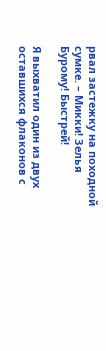рвал застежку на походной сумке. – Микки! Зелья Бурому! Быстрей!

Я выхватил один из двух оставшихся флаконов с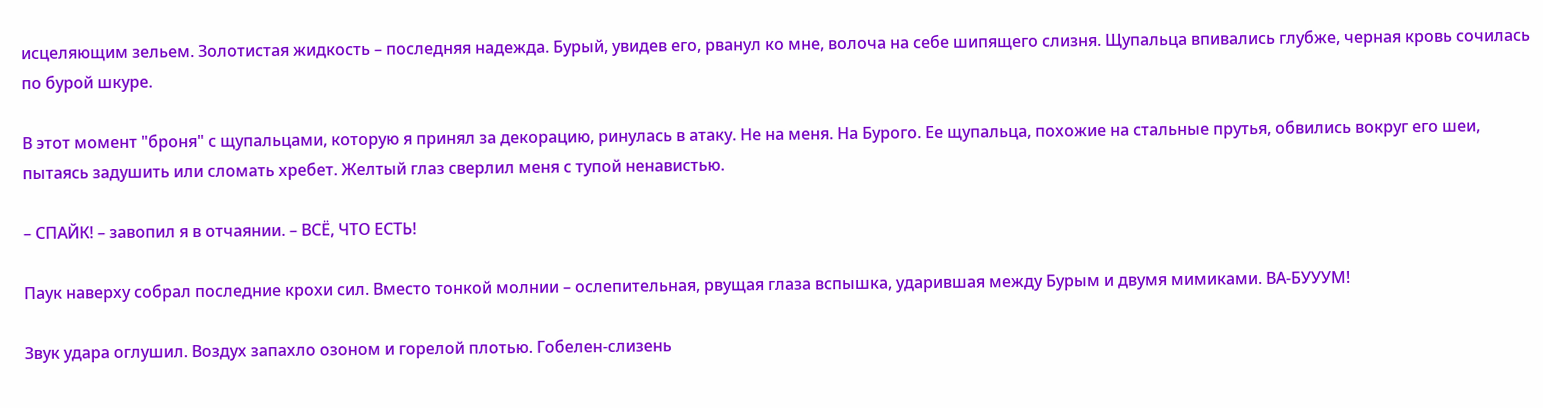исцеляющим зельем. Золотистая жидкость – последняя надежда. Бурый, увидев его, рванул ко мне, волоча на себе шипящего слизня. Щупальца впивались глубже, черная кровь сочилась по бурой шкуре.

В этот момент "броня" с щупальцами, которую я принял за декорацию, ринулась в атаку. Не на меня. На Бурого. Ее щупальца, похожие на стальные прутья, обвились вокруг его шеи, пытаясь задушить или сломать хребет. Желтый глаз сверлил меня с тупой ненавистью.

– СПАЙК! – завопил я в отчаянии. – ВСЁ, ЧТО ЕСТЬ!

Паук наверху собрал последние крохи сил. Вместо тонкой молнии – ослепительная, рвущая глаза вспышка, ударившая между Бурым и двумя мимиками. ВА-БУУУМ!

Звук удара оглушил. Воздух запахло озоном и горелой плотью. Гобелен-слизень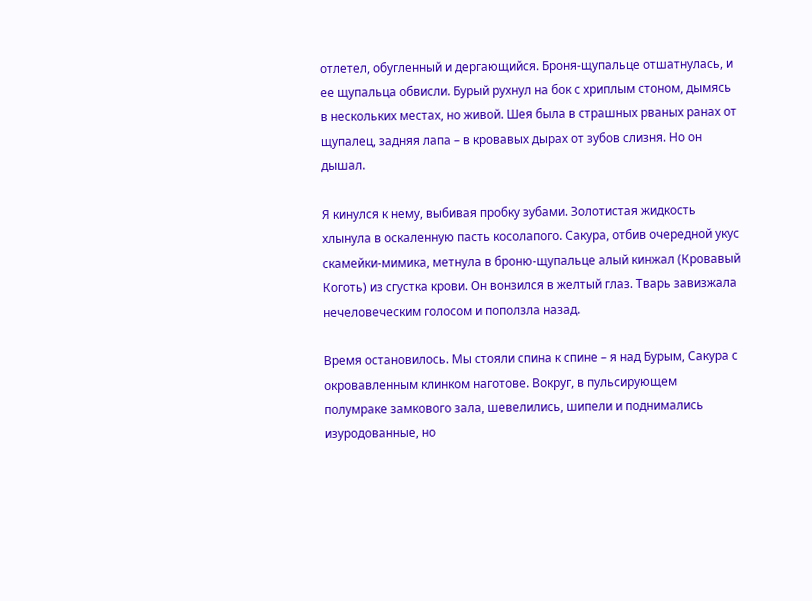отлетел, обугленный и дергающийся. Броня-щупальце отшатнулась, и ее щупальца обвисли. Бурый рухнул на бок с хриплым стоном, дымясь в нескольких местах, но живой. Шея была в страшных рваных ранах от щупалец, задняя лапа – в кровавых дырах от зубов слизня. Но он дышал.

Я кинулся к нему, выбивая пробку зубами. Золотистая жидкость хлынула в оскаленную пасть косолапого. Сакура, отбив очередной укус скамейки-мимика, метнула в броню-щупальце алый кинжал (Кровавый Коготь) из сгустка крови. Он вонзился в желтый глаз. Тварь завизжала нечеловеческим голосом и поползла назад.

Время остановилось. Мы стояли спина к спине – я над Бурым, Сакура с окровавленным клинком наготове. Вокруг, в пульсирующем полумраке замкового зала, шевелились, шипели и поднимались изуродованные, но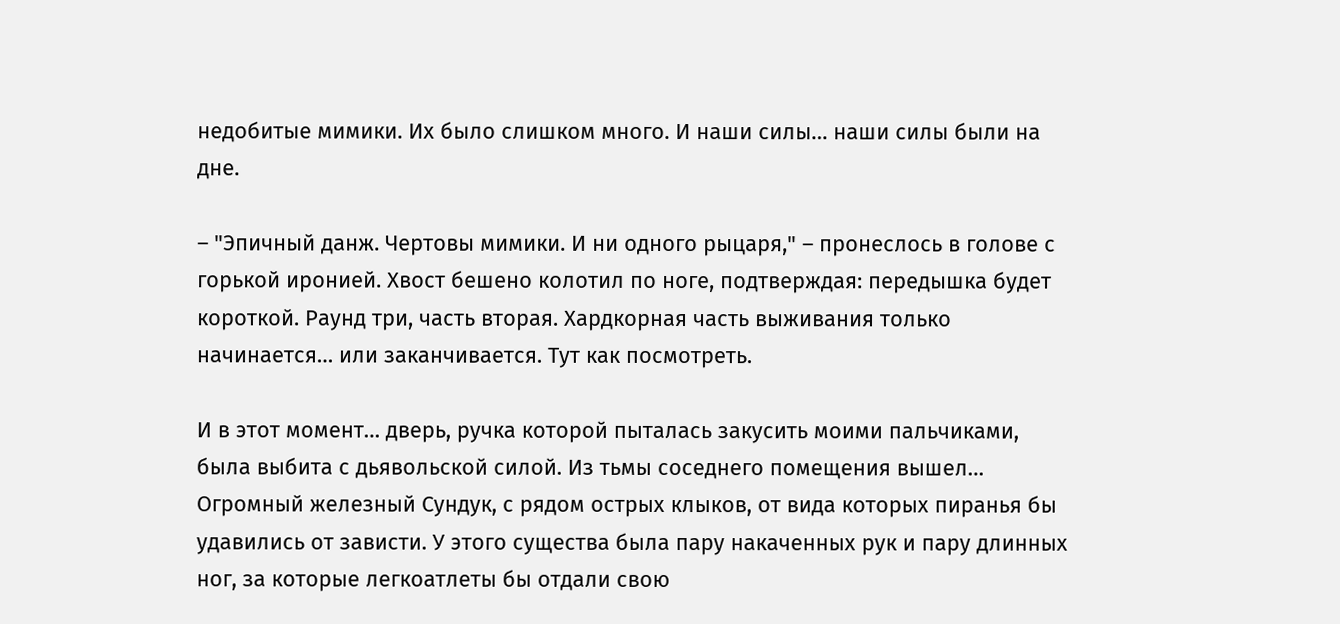недобитые мимики. Их было слишком много. И наши силы… наши силы были на дне.

– "Эпичный данж. Чертовы мимики. И ни одного рыцаря," – пронеслось в голове с горькой иронией. Хвост бешено колотил по ноге, подтверждая: передышка будет короткой. Раунд три, часть вторая. Хардкорная часть выживания только начинается… или заканчивается. Тут как посмотреть.

И в этот момент… дверь, ручка которой пыталась закусить моими пальчиками, была выбита с дьявольской силой. Из тьмы соседнего помещения вышел… Огромный железный Сундук, с рядом острых клыков, от вида которых пиранья бы удавились от зависти. У этого существа была пару накаченных рук и пару длинных ног, за которые легкоатлеты бы отдали свою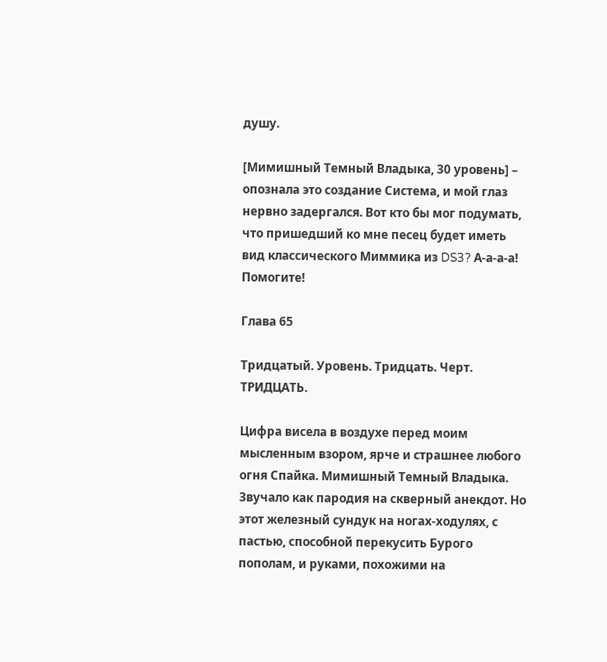душу.

[Мимишный Темный Владыка, 30 уровень] – опознала это создание Система, и мой глаз нервно задергался. Вот кто бы мог подумать, что пришедший ко мне песец будет иметь вид классического Миммика из DS3? А-а-а-а! Помогите!

Глава 65

Тридцатый. Уровень. Тридцать. Черт. ТРИДЦАТЬ.

Цифра висела в воздухе перед моим мысленным взором, ярче и страшнее любого огня Спайка. Мимишный Темный Владыка. Звучало как пародия на скверный анекдот. Но этот железный сундук на ногах-ходулях, с пастью, способной перекусить Бурого пополам, и руками, похожими на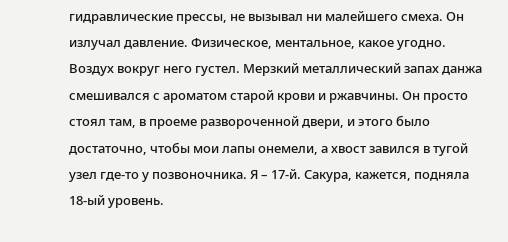гидравлические прессы, не вызывал ни малейшего смеха. Он излучал давление. Физическое, ментальное, какое угодно. Воздух вокруг него густел. Мерзкий металлический запах данжа смешивался с ароматом старой крови и ржавчины. Он просто стоял там, в проеме развороченной двери, и этого было достаточно, чтобы мои лапы онемели, а хвост завился в тугой узел где-то у позвоночника. Я – 17-й. Сакура, кажется, подняла 18-ый уровень.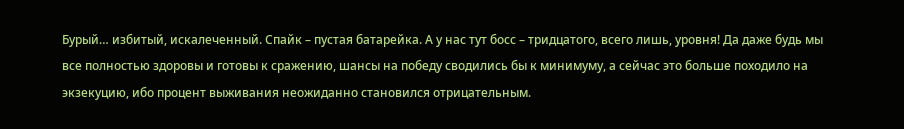Бурый… избитый, искалеченный. Спайк – пустая батарейка. А у нас тут босс – тридцатого, всего лишь, уровня! Да даже будь мы все полностью здоровы и готовы к сражению, шансы на победу сводились бы к минимуму, а сейчас это больше походило на экзекуцию, ибо процент выживания неожиданно становился отрицательным.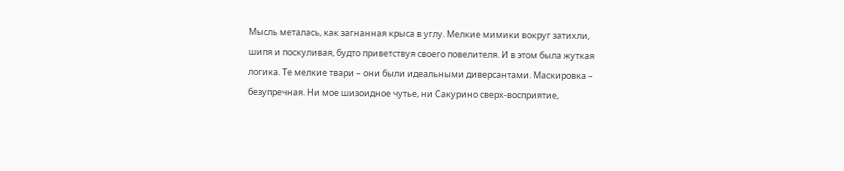Мысль металась, как загнанная крыса в углу. Мелкие мимики вокруг затихли, шипя и поскуливая, будто приветствуя своего повелителя. И в этом была жуткая логика. Те мелкие твари – они были идеальными диверсантами. Маскировка – безупречная. Ни мое шизоидное чутье, ни Сакурино сверх-восприятие,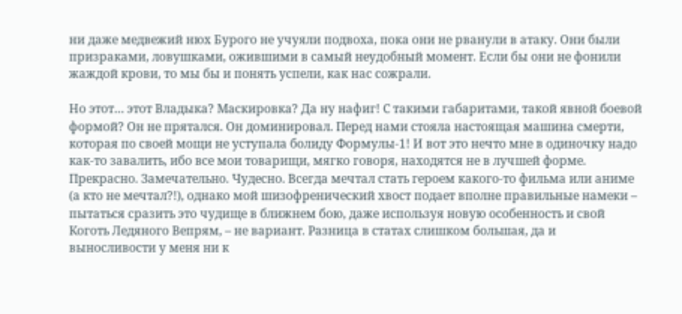ни даже медвежий нюх Бурого не учуяли подвоха, пока они не рванули в атаку. Они были призраками, ловушками, ожившими в самый неудобный момент. Если бы они не фонили жаждой крови, то мы бы и понять успели, как нас сожрали.

Но этот… этот Владыка? Маскировка? Да ну нафиг! С такими габаритами, такой явной боевой формой? Он не прятался. Он доминировал. Перед нами стояла настоящая машина смерти, которая по своей мощи не уступала болиду Формулы-1! И вот это нечто мне в одиночку надо как-то завалить, ибо все мои товарищи, мягко говоря, находятся не в лучшей форме. Прекрасно. Замечательно. Чудесно. Всегда мечтал стать героем какого-то фильма или аниме (а кто не мечтал?!), однако мой шизофренический хвост подает вполне правильные намеки – пытаться сразить это чудище в ближнем бою, даже используя новую особенность и свой Коготь Ледяного Вепрям, – не вариант. Разница в статах слишком большая, да и выносливости у меня ни к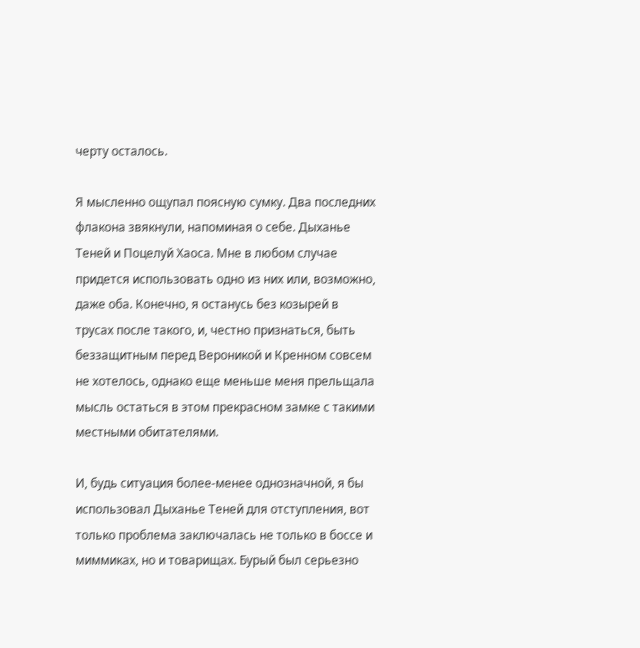черту осталось.

Я мысленно ощупал поясную сумку. Два последних флакона звякнули, напоминая о себе. Дыханье Теней и Поцелуй Хаоса. Мне в любом случае придется использовать одно из них или, возможно, даже оба. Конечно, я останусь без козырей в трусах после такого, и, честно признаться, быть беззащитным перед Вероникой и Кренном совсем не хотелось, однако еще меньше меня прельщала мысль остаться в этом прекрасном замке с такими местными обитателями.

И, будь ситуация более-менее однозначной, я бы использовал Дыханье Теней для отступления, вот только проблема заключалась не только в боссе и миммиках, но и товарищах. Бурый был серьезно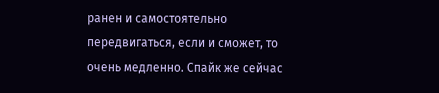ранен и самостоятельно передвигаться, если и сможет, то очень медленно. Спайк же сейчас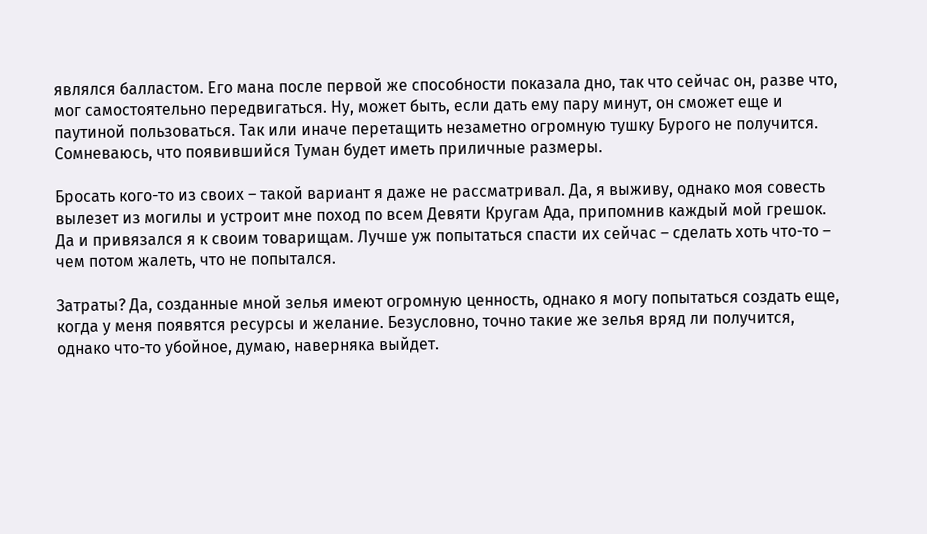являлся балластом. Его мана после первой же способности показала дно, так что сейчас он, разве что, мог самостоятельно передвигаться. Ну, может быть, если дать ему пару минут, он сможет еще и паутиной пользоваться. Так или иначе перетащить незаметно огромную тушку Бурого не получится. Сомневаюсь, что появившийся Туман будет иметь приличные размеры.

Бросать кого-то из своих – такой вариант я даже не рассматривал. Да, я выживу, однако моя совесть вылезет из могилы и устроит мне поход по всем Девяти Кругам Ада, припомнив каждый мой грешок. Да и привязался я к своим товарищам. Лучше уж попытаться спасти их сейчас – сделать хоть что-то – чем потом жалеть, что не попытался.

Затраты? Да, созданные мной зелья имеют огромную ценность, однако я могу попытаться создать еще, когда у меня появятся ресурсы и желание. Безусловно, точно такие же зелья вряд ли получится, однако что-то убойное, думаю, наверняка выйдет.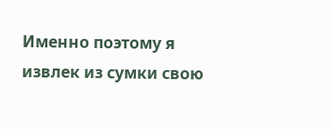Именно поэтому я извлек из сумки свою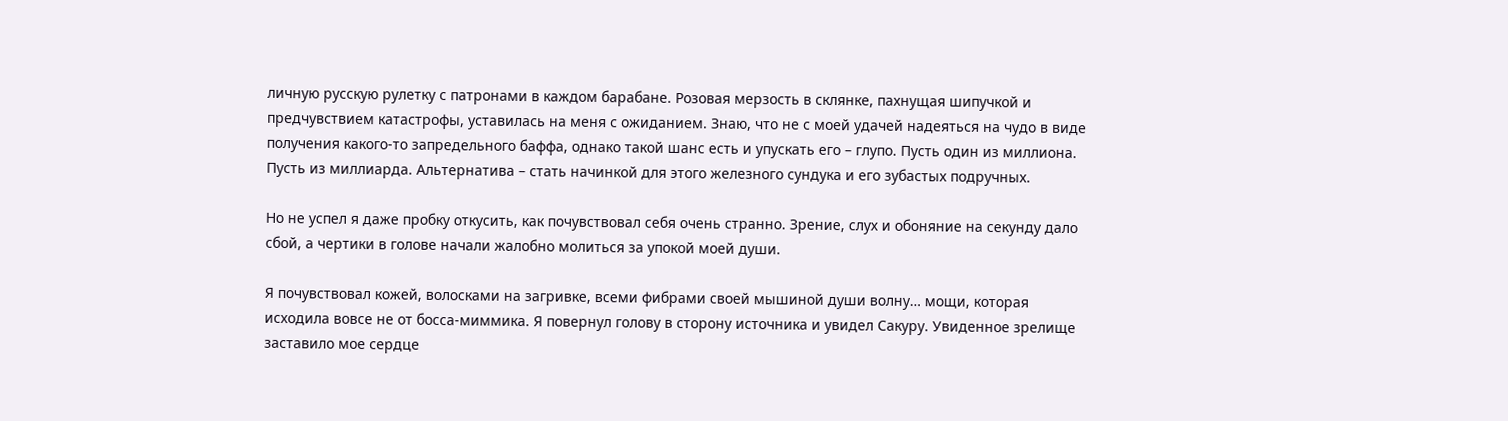личную русскую рулетку с патронами в каждом барабане. Розовая мерзость в склянке, пахнущая шипучкой и предчувствием катастрофы, уставилась на меня с ожиданием. Знаю, что не с моей удачей надеяться на чудо в виде получения какого-то запредельного баффа, однако такой шанс есть и упускать его – глупо. Пусть один из миллиона. Пусть из миллиарда. Альтернатива – стать начинкой для этого железного сундука и его зубастых подручных.

Но не успел я даже пробку откусить, как почувствовал себя очень странно. Зрение, слух и обоняние на секунду дало сбой, а чертики в голове начали жалобно молиться за упокой моей души.

Я почувствовал кожей, волосками на загривке, всеми фибрами своей мышиной души волну… мощи, которая исходила вовсе не от босса-миммика. Я повернул голову в сторону источника и увидел Сакуру. Увиденное зрелище заставило мое сердце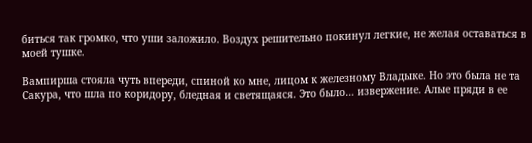биться так громко, что уши заложило. Воздух решительно покинул легкие, не желая оставаться в моей тушке.

Вампирша стояла чуть впереди, спиной ко мне, лицом к железному Владыке. Но это была не та Сакура, что шла по коридору, бледная и светящаяся. Это было… извержение. Алые пряди в ее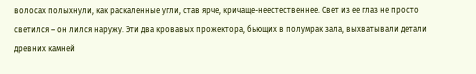волосах полыхнули, как раскаленные угли, став ярче, кричаще-неестественнее. Свет из ее глаз не просто светился – он лился наружу. Эти два кровавых прожектора, бьющих в полумрак зала, выхватывали детали древних камней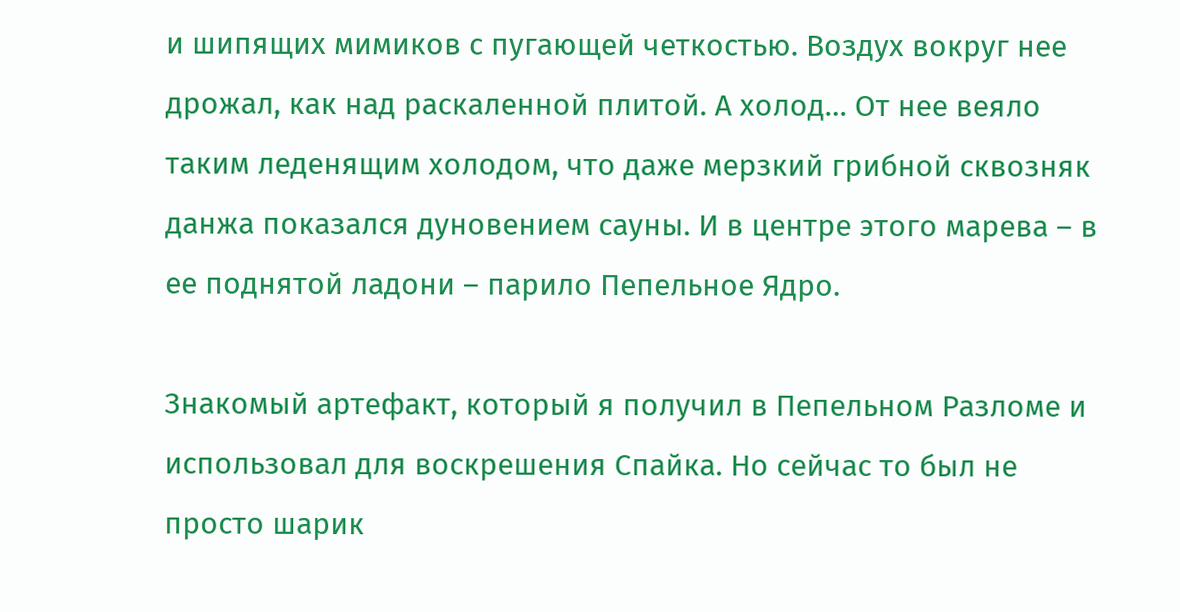и шипящих мимиков с пугающей четкостью. Воздух вокруг нее дрожал, как над раскаленной плитой. А холод… От нее веяло таким леденящим холодом, что даже мерзкий грибной сквозняк данжа показался дуновением сауны. И в центре этого марева – в ее поднятой ладони – парило Пепельное Ядро.

Знакомый артефакт, который я получил в Пепельном Разломе и использовал для воскрешения Спайка. Но сейчас то был не просто шарик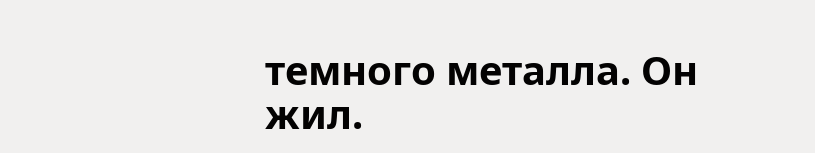темного металла. Он жил.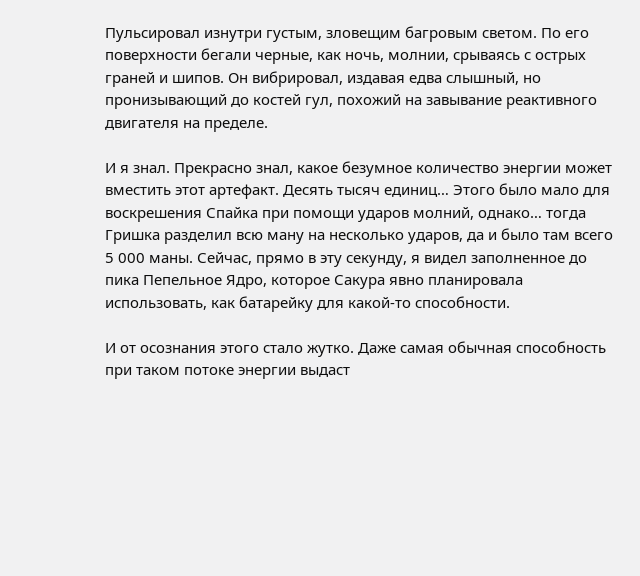Пульсировал изнутри густым, зловещим багровым светом. По его поверхности бегали черные, как ночь, молнии, срываясь с острых граней и шипов. Он вибрировал, издавая едва слышный, но пронизывающий до костей гул, похожий на завывание реактивного двигателя на пределе.

И я знал. Прекрасно знал, какое безумное количество энергии может вместить этот артефакт. Десять тысяч единиц… Этого было мало для воскрешения Спайка при помощи ударов молний, однако… тогда Гришка разделил всю ману на несколько ударов, да и было там всего 5 000 маны. Сейчас, прямо в эту секунду, я видел заполненное до пика Пепельное Ядро, которое Сакура явно планировала использовать, как батарейку для какой-то способности.

И от осознания этого стало жутко. Даже самая обычная способность при таком потоке энергии выдаст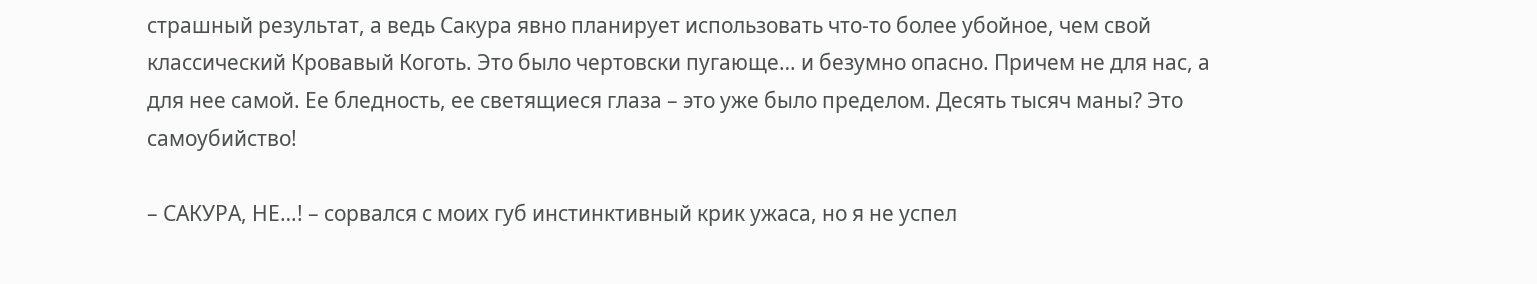страшный результат, а ведь Сакура явно планирует использовать что-то более убойное, чем свой классический Кровавый Коготь. Это было чертовски пугающе… и безумно опасно. Причем не для нас, а для нее самой. Ее бледность, ее светящиеся глаза – это уже было пределом. Десять тысяч маны? Это самоубийство!

– САКУРА, НЕ…! – сорвался с моих губ инстинктивный крик ужаса, но я не успел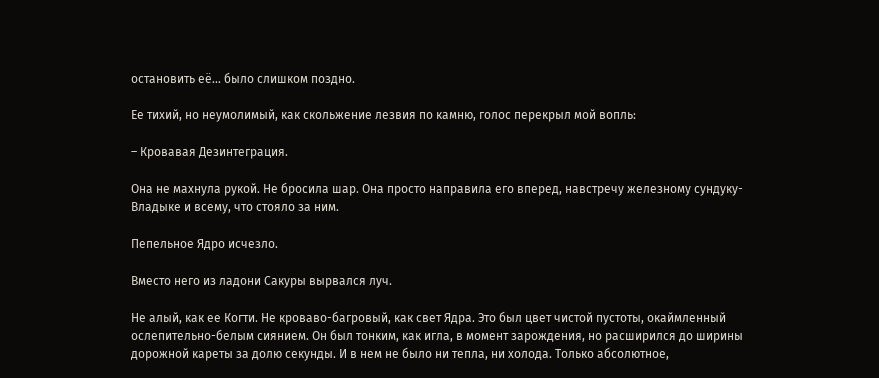остановить её… было слишком поздно.

Ее тихий, но неумолимый, как скольжение лезвия по камню, голос перекрыл мой вопль:

– Кровавая Дезинтеграция.

Она не махнула рукой. Не бросила шар. Она просто направила его вперед, навстречу железному сундуку-Владыке и всему, что стояло за ним.

Пепельное Ядро исчезло.

Вместо него из ладони Сакуры вырвался луч.

Не алый, как ее Когти. Не кроваво-багровый, как свет Ядра. Это был цвет чистой пустоты, окаймленный ослепительно-белым сиянием. Он был тонким, как игла, в момент зарождения, но расширился до ширины дорожной кареты за долю секунды. И в нем не было ни тепла, ни холода. Только абсолютное,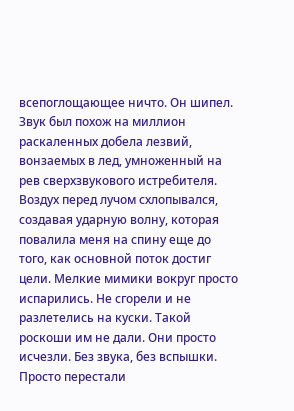всепоглощающее ничто. Он шипел. Звук был похож на миллион раскаленных добела лезвий, вонзаемых в лед, умноженный на рев сверхзвукового истребителя. Воздух перед лучом схлопывался, создавая ударную волну, которая повалила меня на спину еще до того, как основной поток достиг цели. Мелкие мимики вокруг просто испарились. Не сгорели и не разлетелись на куски. Такой роскоши им не дали. Они просто исчезли. Без звука, без вспышки. Просто перестали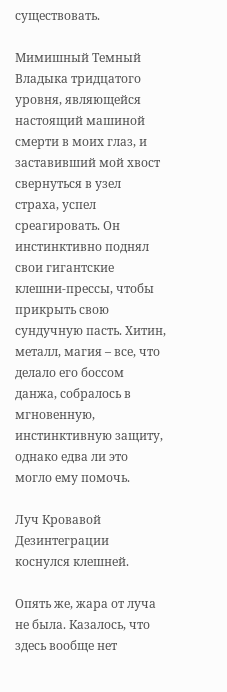существовать.

Мимишный Темный Владыка тридцатого уровня, являющейся настоящий машиной смерти в моих глаз, и заставивший мой хвост свернуться в узел страха, успел среагировать. Он инстинктивно поднял свои гигантские клешни-прессы, чтобы прикрыть свою сундучную пасть. Хитин, металл, магия – все, что делало его боссом данжа, собралось в мгновенную, инстинктивную защиту, однако едва ли это могло ему помочь.

Луч Кровавой Дезинтеграции коснулся клешней.

Опять же, жара от луча не была. Казалось, что здесь вообще нет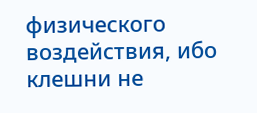физического воздействия, ибо клешни не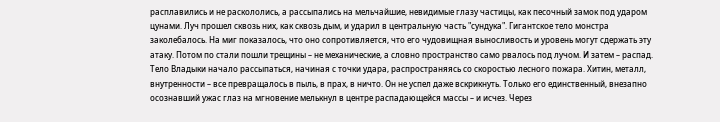расплавились и не раскололись, а рассыпались на мельчайшие, невидимые глазу частицы, как песочный замок под ударом цунами. Луч прошел сквозь них, как сквозь дым, и ударил в центральную часть "сундука". Гигантское тело монстра заколебалось. На миг показалось, что оно сопротивляется, что его чудовищная выносливость и уровень могут сдержать эту атаку. Потом по стали пошли трещины – не механические, а словно пространство само рвалось под лучом. И затем – распад. Тело Владыки начало рассыпаться, начиная с точки удара, распространяясь со скоростью лесного пожара. Хитин, металл, внутренности – все превращалось в пыль, в прах, в ничто. Он не успел даже вскрикнуть. Только его единственный, внезапно осознавший ужас глаз на мгновение мелькнул в центре распадающейся массы – и исчез. Через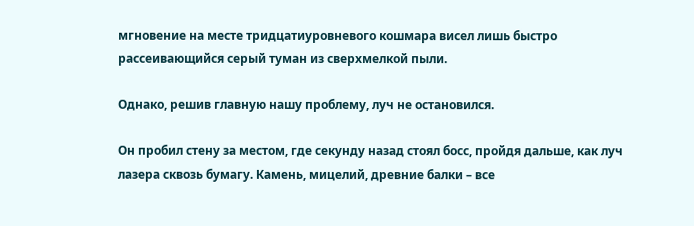мгновение на месте тридцатиуровневого кошмара висел лишь быстро рассеивающийся серый туман из сверхмелкой пыли.

Однако, решив главную нашу проблему, луч не остановился.

Он пробил стену за местом, где секунду назад стоял босс, пройдя дальше, как луч лазера сквозь бумагу. Камень, мицелий, древние балки – все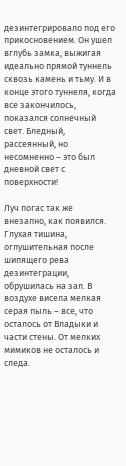дезинтегрировало под его прикосновением. Он ушел вглубь замка, выжигая идеально прямой туннель сквозь камень и тьму. И в конце этого туннеля, когда все закончилось, показался солнечный свет. Бледный, рассеянный, но несомненно – это был дневной свет с поверхности!

Луч погас так же внезапно, как появился. Глухая тишина, оглушительная после шипящего рева дезинтеграции, обрушилась на зал. В воздухе висела мелкая серая пыль – все, что осталось от Владыки и части стены. От мелких мимиков не осталось и следа.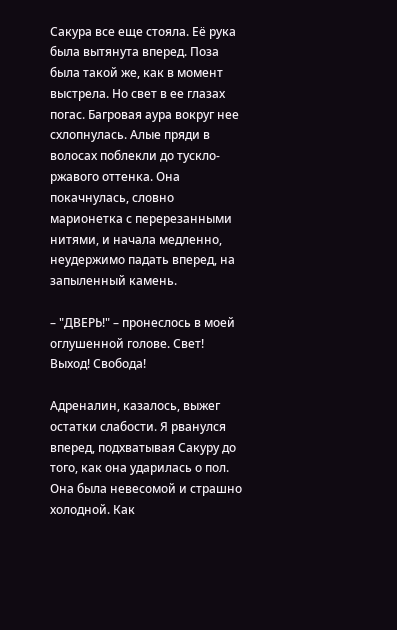Сакура все еще стояла. Её рука была вытянута вперед. Поза была такой же, как в момент выстрела. Но свет в ее глазах погас. Багровая аура вокруг нее схлопнулась. Алые пряди в волосах поблекли до тускло-ржавого оттенка. Она покачнулась, словно марионетка с перерезанными нитями, и начала медленно, неудержимо падать вперед, на запыленный камень.

– "ДВЕРЬ!" – пронеслось в моей оглушенной голове. Свет! Выход! Свобода!

Адреналин, казалось, выжег остатки слабости. Я рванулся вперед, подхватывая Сакуру до того, как она ударилась о пол. Она была невесомой и страшно холодной. Как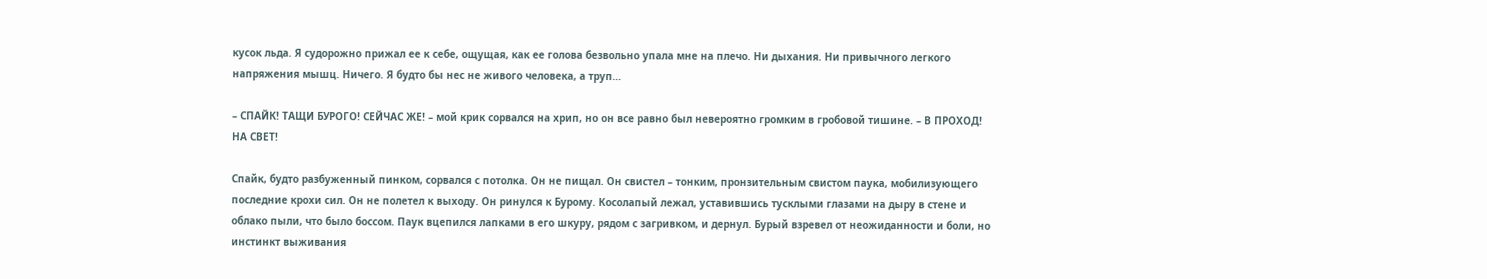кусок льда. Я судорожно прижал ее к себе, ощущая, как ее голова безвольно упала мне на плечо. Ни дыхания. Ни привычного легкого напряжения мышц. Ничего. Я будто бы нес не живого человека, а труп…

– СПАЙК! ТАЩИ БУРОГО! СЕЙЧАС ЖЕ! – мой крик сорвался на хрип, но он все равно был невероятно громким в гробовой тишине. – В ПРОХОД! НА СВЕТ!

Спайк, будто разбуженный пинком, сорвался с потолка. Он не пищал. Он свистел – тонким, пронзительным свистом паука, мобилизующего последние крохи сил. Он не полетел к выходу. Он ринулся к Бурому. Косолапый лежал, уставившись тусклыми глазами на дыру в стене и облако пыли, что было боссом. Паук вцепился лапками в его шкуру, рядом с загривком, и дернул. Бурый взревел от неожиданности и боли, но инстинкт выживания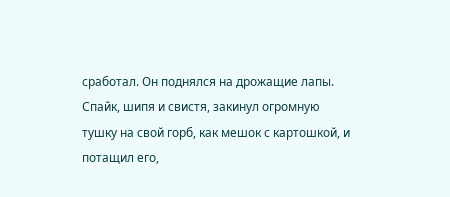сработал. Он поднялся на дрожащие лапы. Спайк, шипя и свистя, закинул огромную тушку на свой горб, как мешок с картошкой, и потащил его,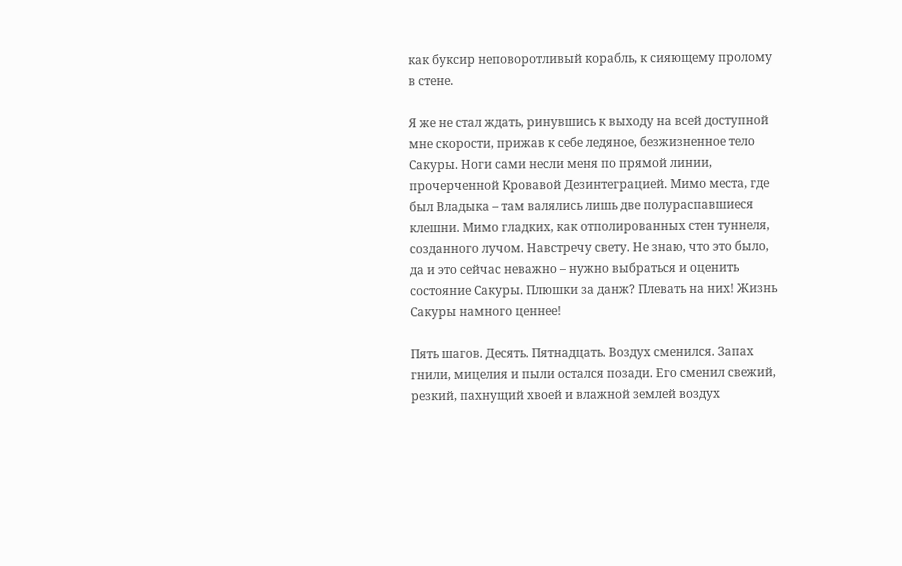как буксир неповоротливый корабль, к сияющему пролому в стене.

Я же не стал ждать, ринувшись к выходу на всей доступной мне скорости, прижав к себе ледяное, безжизненное тело Сакуры. Ноги сами несли меня по прямой линии, прочерченной Кровавой Дезинтеграцией. Мимо места, где был Владыка – там валялись лишь две полураспавшиеся клешни. Мимо гладких, как отполированных стен туннеля, созданного лучом. Навстречу свету. Не знаю, что это было, да и это сейчас неважно – нужно выбраться и оценить состояние Сакуры. Плюшки за данж? Плевать на них! Жизнь Сакуры намного ценнее!

Пять шагов. Десять. Пятнадцать. Воздух сменился. Запах гнили, мицелия и пыли остался позади. Его сменил свежий, резкий, пахнущий хвоей и влажной землей воздух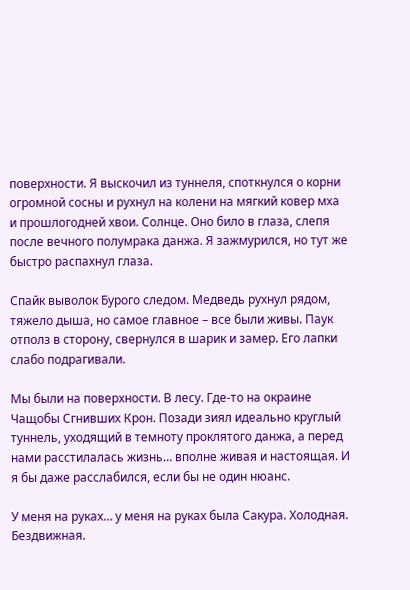поверхности. Я выскочил из туннеля, споткнулся о корни огромной сосны и рухнул на колени на мягкий ковер мха и прошлогодней хвои. Солнце. Оно било в глаза, слепя после вечного полумрака данжа. Я зажмурился, но тут же быстро распахнул глаза.

Спайк выволок Бурого следом. Медведь рухнул рядом, тяжело дыша, но самое главное – все были живы. Паук отполз в сторону, свернулся в шарик и замер. Его лапки слабо подрагивали.

Мы были на поверхности. В лесу. Где-то на окраине Чащобы Сгнивших Крон. Позади зиял идеально круглый туннель, уходящий в темноту проклятого данжа, а перед нами расстилалась жизнь… вполне живая и настоящая. И я бы даже расслабился, если бы не один нюанс.

У меня на руках… у меня на руках была Сакура. Холодная. Бездвижная.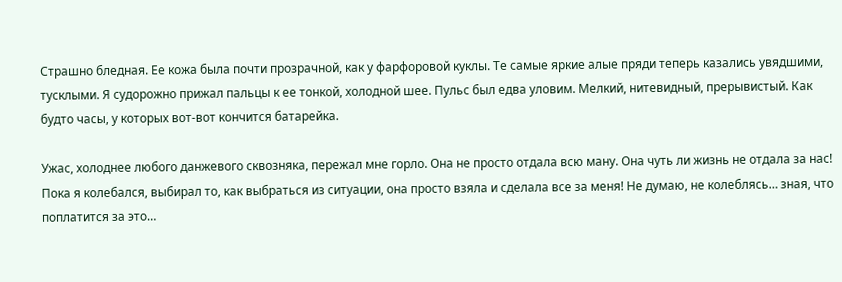Страшно бледная. Ее кожа была почти прозрачной, как у фарфоровой куклы. Те самые яркие алые пряди теперь казались увядшими, тусклыми. Я судорожно прижал пальцы к ее тонкой, холодной шее. Пульс был едва уловим. Мелкий, нитевидный, прерывистый. Как будто часы, у которых вот-вот кончится батарейка.

Ужас, холоднее любого данжевого сквозняка, пережал мне горло. Она не просто отдала всю ману. Она чуть ли жизнь не отдала за нас! Пока я колебался, выбирал то, как выбраться из ситуации, она просто взяла и сделала все за меня! Не думаю, не колеблясь… зная, что поплатится за это…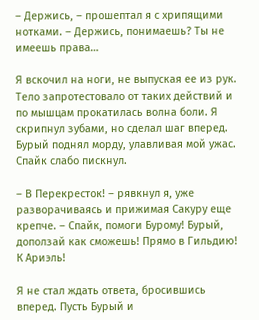– Держись, – прошептал я с хрипящими нотками. – Держись, понимаешь? Ты не имеешь права…

Я вскочил на ноги, не выпуская ее из рук. Тело запротестовало от таких действий и по мышцам прокатилась волна боли. Я скрипнул зубами, но сделал шаг вперед. Бурый поднял морду, улавливая мой ужас. Спайк слабо пискнул.

– В Перекресток! – рявкнул я, уже разворачиваясь и прижимая Сакуру еще крепче. – Спайк, помоги Бурому! Бурый, доползай как сможешь! Прямо в Гильдию! К Ариэль!

Я не стал ждать ответа, бросившись вперед. Пусть Бурый и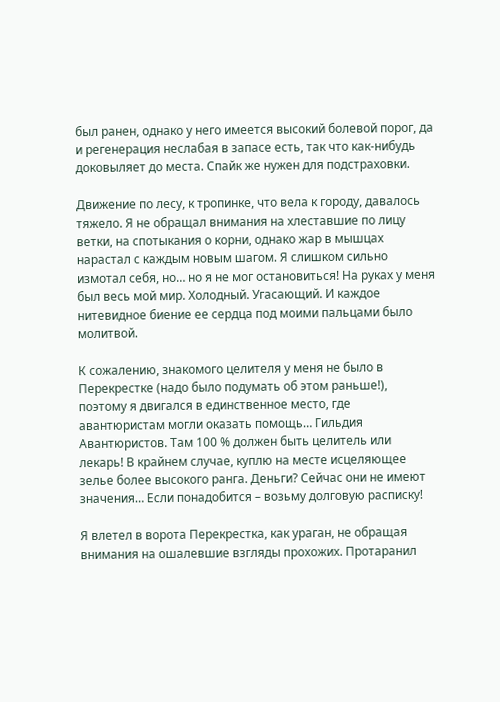был ранен, однако у него имеется высокий болевой порог, да и регенерация неслабая в запасе есть, так что как-нибудь доковыляет до места. Спайк же нужен для подстраховки.

Движение по лесу, к тропинке, что вела к городу, давалось тяжело. Я не обращал внимания на хлеставшие по лицу ветки, на спотыкания о корни, однако жар в мышцах нарастал с каждым новым шагом. Я слишком сильно измотал себя, но… но я не мог остановиться! На руках у меня был весь мой мир. Холодный. Угасающий. И каждое нитевидное биение ее сердца под моими пальцами было молитвой.

К сожалению, знакомого целителя у меня не было в Перекрестке (надо было подумать об этом раньше!), поэтому я двигался в единственное место, где авантюристам могли оказать помощь… Гильдия Авантюристов. Там 100 % должен быть целитель или лекарь! В крайнем случае, куплю на месте исцеляющее зелье более высокого ранга. Деньги? Сейчас они не имеют значения… Если понадобится – возьму долговую расписку!

Я влетел в ворота Перекрестка, как ураган, не обращая внимания на ошалевшие взгляды прохожих. Протаранил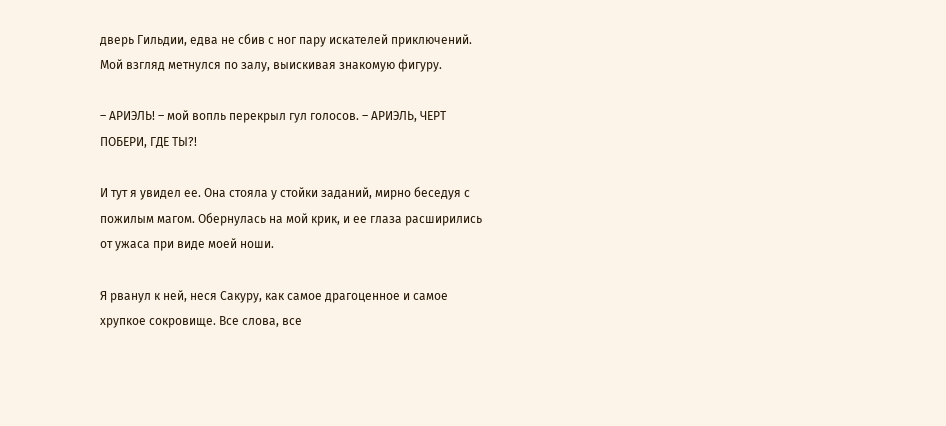дверь Гильдии, едва не сбив с ног пару искателей приключений. Мой взгляд метнулся по залу, выискивая знакомую фигуру.

– АРИЭЛЬ! – мой вопль перекрыл гул голосов. – АРИЭЛЬ, ЧЕРТ ПОБЕРИ, ГДЕ ТЫ?!

И тут я увидел ее. Она стояла у стойки заданий, мирно беседуя с пожилым магом. Обернулась на мой крик, и ее глаза расширились от ужаса при виде моей ноши.

Я рванул к ней, неся Сакуру, как самое драгоценное и самое хрупкое сокровище. Все слова, все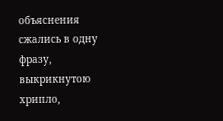объяснения сжались в одну фразу, выкрикнутою хрипло,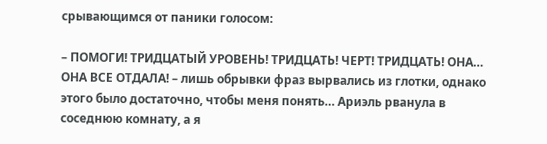срывающимся от паники голосом:

– ПОМОГИ! ТРИДЦАТЫЙ УРОВЕНЬ! ТРИДЦАТЬ! ЧЕРТ! ТРИДЦАТЬ! ОНА… ОНА ВСЕ ОТДАЛА! – лишь обрывки фраз вырвались из глотки, однако этого было достаточно, чтобы меня понять… Ариэль рванула в соседнюю комнату, а я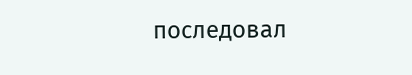последовал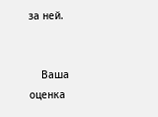за ней.


    Ваша оценка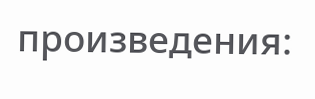произведения: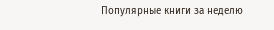Популярные книги за неделю